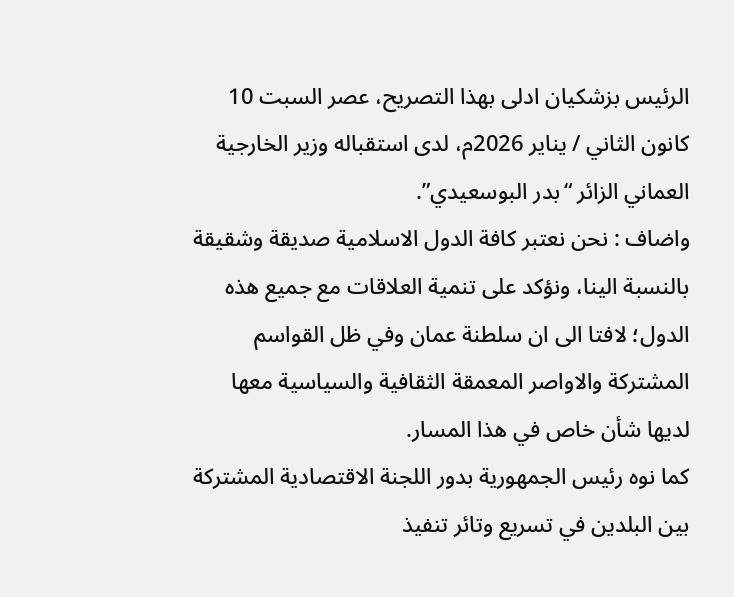الرئيس بزشكيان ادلى بهذا التصريح، عصر السبت 10 كانون الثاني / يناير 2026م، لدى استقباله وزير الخارجية العماني الزائر “بدر البوسعيدي”.
واضاف : نحن نعتبر كافة الدول الاسلامية صديقة وشقيقة بالنسبة الينا، ونؤكد على تنمية العلاقات مع جميع هذه الدول؛ لافتا الى ان سلطنة عمان وفي ظل القواسم المشتركة والاواصر المعمقة الثقافية والسياسية معها لديها شأن خاص في هذا المسار.
كما نوه رئيس الجمهورية بدور اللجنة الاقتصادية المشتركة بين البلدين في تسريع وتائر تنفيذ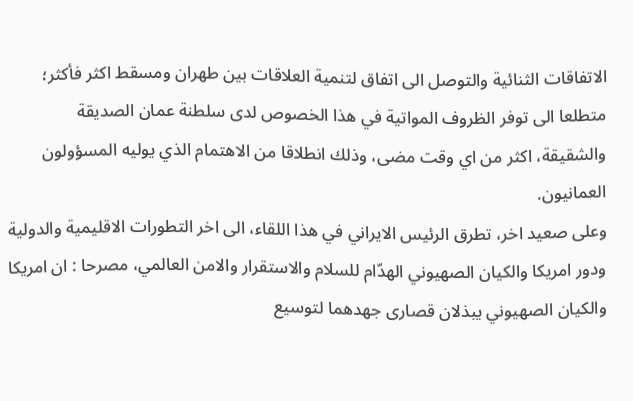الاتفاقات الثنائية والتوصل الى اتفاق لتنمية العلاقات بين طهران ومسقط اكثر فأكثر؛ متطلعا الى توفر الظروف المواتية في هذا الخصوص لدى سلطنة عمان الصديقة والشقيقة، اكثر من اي وقت مضى، وذلك انطلاقا من الاهتمام الذي يوليه المسؤولون العمانيون.
وعلى صعيد اخر، تطرق الرئيس الايراني في هذا اللقاء، الى اخر التطورات الاقليمية والدولية ودور امريكا والكيان الصهيوني الهدّام للسلام والاستقرار والامن العالمي، مصرحا : ان امريكا والكيان الصهيوني يبذلان قصارى جهدهما لتوسيع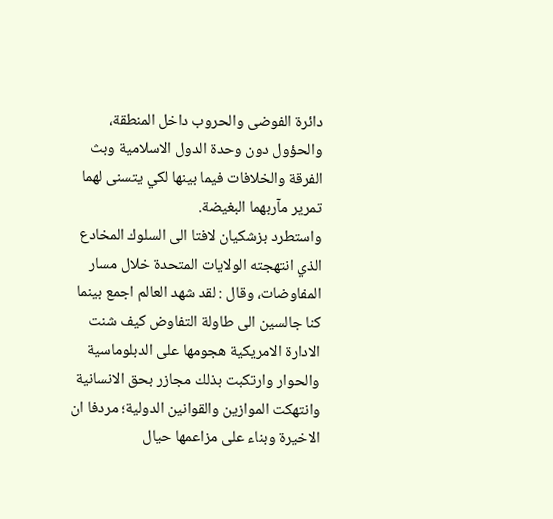دائرة الفوضى والحروب داخل المنطقة، والحؤول دون وحدة الدول الاسلامية وبث الفرقة والخلافات فيما بينها لكي يتسنى لهما تمرير مآربهما البغيضة.
واستطرد بزشكيان لافتا الى السلوك المخادع الذي انتهجته الولايات المتحدة خلال مسار المفاوضات، وقال : لقد شهد العالم اجمع بينما كنا جالسين الى طاولة التفاوض كيف شنت الادارة الامريكية هجومها على الدبلوماسية والحوار وارتكبت بذلك مجازر بحق الانسانية وانتهكت الموازين والقوانين الدولية؛ مردفا ان الاخيرة وبناء على مزاعمها حيال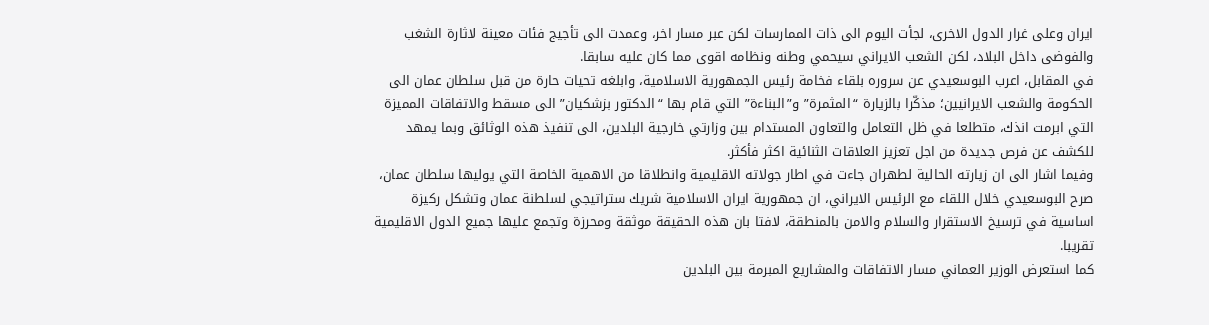ايران وعلى غرار الدول الاخرى، لجأت اليوم الى ذات الممارسات لكن عبر مسار اخر، وعمدت الى تأجيج فئات معينة لاثارة الشغب والفوضى داخل البلاد، لكن الشعب الايراني سيحمي وطنه ونظامه اقوى مما كان عليه سابقا.
في المقابل، اعرب البوسعيدي عن سروره بلقاء فخامة رئيس الجمهورية الاسلامية، وابلغه تحيات حارة من قبل سلطان عمان الى الحكومة والشعب الايرانيين؛ مذكّرا بالزيارة “المثمرة” و”البناءة” التي قام بها “الدكتور بزشكيان” الى مسقط والاتفاقات المميزة التي ابرمت انذك، متطلعا في ظل التعامل والتعاون المستدام بين وزارتي خارجية البلدين، الى تنفيذ هذه الوثائق وبما يمهد للكشف عن فرص جديدة من اجل تعزيز العلاقات الثنائية اكثر فأكثر.
وفيما اشار الى ان زيارته الحالية لطهران جاءت في اطار جولاته الاقليمية وانطلاقا من الاهمية الخاصة التي يوليها سلطان عمان، صرح البوسعيدي خلال اللقاء مع الرئيس الايراني، ان جمهورية ايران الاسلامية شريك ستراتيجي لسلطنة عمان وتشكل ركيزة اساسية في ترسيخ الاستقرار والسلام والامن بالمنطقة، لافتا بان هذه الحقيقة موثقة ومحرزة وتجمع عليها جميع الدول الاقليمية تقريبا.
كما استعرض الوزير العماني مسار الاتفاقات والمشاريع المبرمة بين البلدين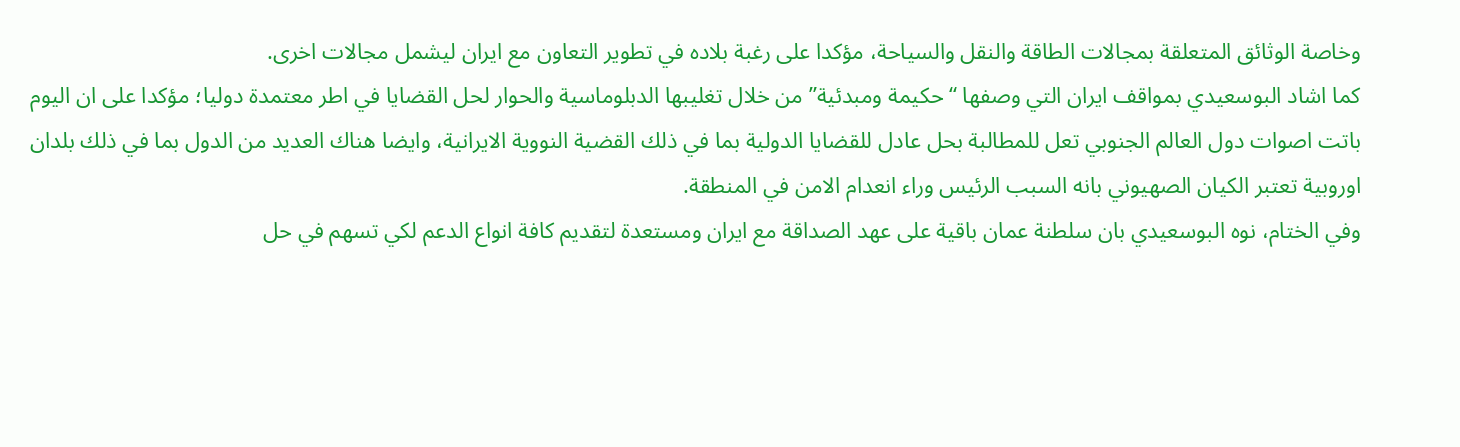وخاصة الوثائق المتعلقة بمجالات الطاقة والنقل والسياحة، مؤكدا على رغبة بلاده في تطوير التعاون مع ايران ليشمل مجالات اخرى.
كما اشاد البوسعيدي بمواقف ايران التي وصفها “حكيمة ومبدئية” من خلال تغليبها الدبلوماسية والحوار لحل القضايا في اطر معتمدة دوليا؛ مؤكدا على ان اليوم باتت اصوات دول العالم الجنوبي تعل للمطالبة بحل عادل للقضايا الدولية بما في ذلك القضية النووية الايرانية، وايضا هناك العديد من الدول بما في ذلك بلدان اوروبية تعتبر الكيان الصهيوني بانه السبب الرئيس وراء انعدام الامن في المنطقة.
وفي الختام، نوه البوسعيدي بان سلطنة عمان باقية على عهد الصداقة مع ايران ومستعدة لتقديم كافة انواع الدعم لكي تسهم في حل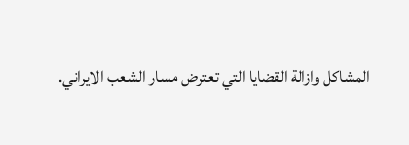المشاكل وازالة القضايا التي تعترض مسار الشعب الايراني.